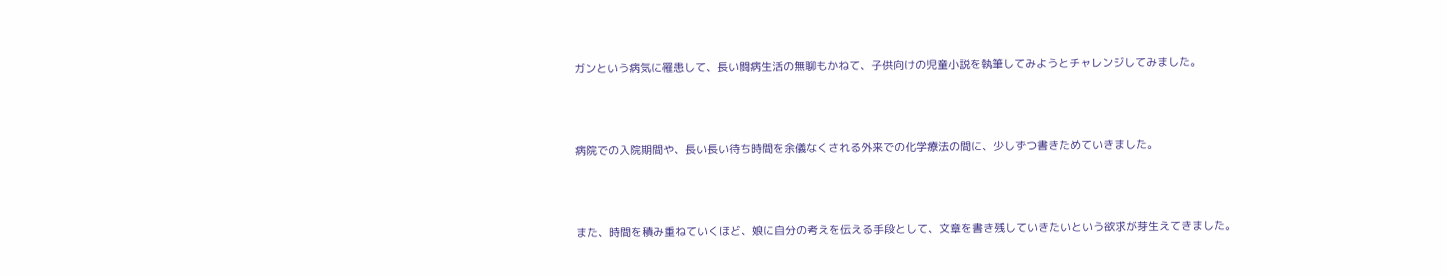ガンという病気に罹患して、長い闘病生活の無聊もかねて、子供向けの児童小説を執筆してみようとチャレンジしてみました。



病院での入院期間や、長い長い待ち時間を余儀なくされる外来での化学療法の間に、少しずつ書きためていきました。



また、時間を積み重ねていくほど、娘に自分の考えを伝える手段として、文章を書き残していきたいという欲求が芽生えてきました。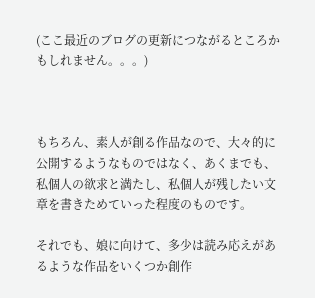(ここ最近のブログの更新につながるところかもしれません。。。)



もちろん、素人が創る作品なので、大々的に公開するようなものではなく、あくまでも、私個人の欲求と満たし、私個人が残したい文章を書きためていった程度のものです。

それでも、娘に向けて、多少は読み応えがあるような作品をいくつか創作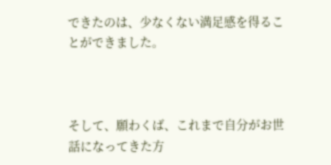できたのは、少なくない満足感を得ることができました。



そして、願わくば、これまで自分がお世話になってきた方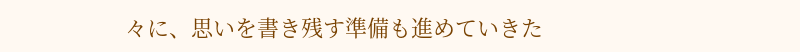々に、思いを書き残す準備も進めていきた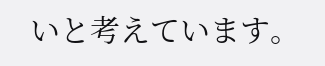いと考えています。